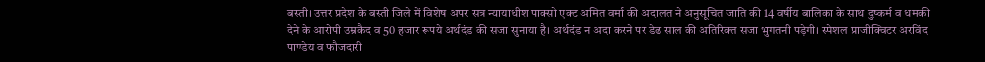बस्ती। उत्तर प्रदेश के बस्ती जिले में विशेष अपर सत्र न्यायाधीश पाक्सो एक्ट अमित वर्मा की अदालत ने अनुसूचित जाति की 14 वर्षीय बालिका के साथ दुष्कर्म व धमकी देने के आरोपी उम्रकैद व 50 हजार रूपये अर्थदंड की सजा सुनाया है। अर्थदंड न अदा करने पर डेढ साल की अतिरिक्त सजा भुगतनी पड़ेगी। स्पेशल प्राजीक्विटर अरविंद पाण्डेय व फौजदारी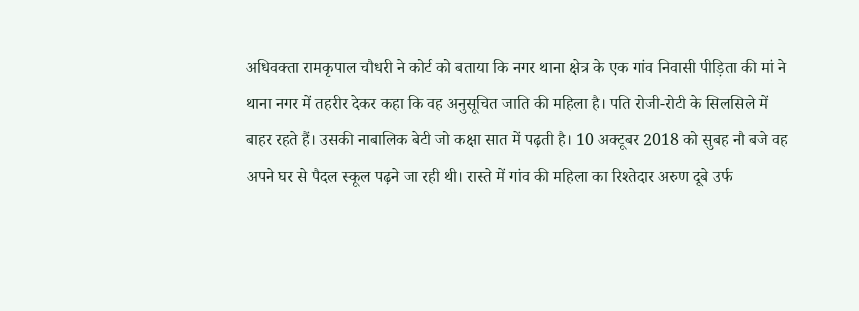अधिवक्ता रामकृपाल चौधरी ने कोर्ट को बताया कि नगर थाना क्षेत्र के एक गांव निवासी पीड़िता की मां ने थाना नगर में तहरीर देकर कहा कि वह अनुसूचित जाति की महिला है। पति रोजी-रोटी के सिलसिले में बाहर रहते हैं। उसकी नाबालिक बेटी जो कक्षा सात में पढ़ती है। 10 अक्टूबर 2018 को सुबह नौ बजे वह अपने घर से पैदल स्कूल पढ़ने जा रही थी। रास्ते में गांव की महिला का रिश्तेदार अरुण दूबे उर्फ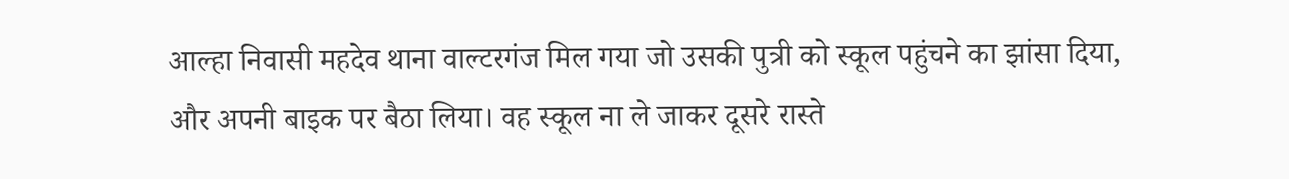आल्हा निवासी महदेव थाना वाल्टरगंज मिल गया जो उसकी पुत्री को स्कूल पहुंचने का झांसा दिया, और अपनी बाइक पर बैठा लिया। वह स्कूल ना ले जाकर दूसरे रास्ते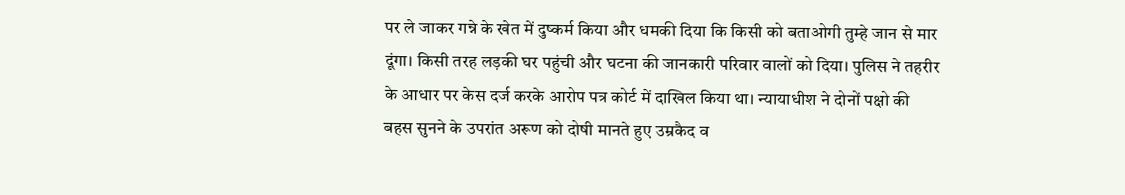पर ले जाकर गन्ने के खेत में दुष्कर्म किया और धमकी दिया कि किसी को बताओगी तुम्हे जान से मार दूंगा। किसी तरह लड़की घर पहुंची और घटना की जानकारी परिवार वालों को दिया। पुलिस ने तहरीर के आधार पर केस दर्ज करके आरोप पत्र कोर्ट में दाखिल किया था। न्यायाधीश ने दोनों पक्षो की बहस सुनने के उपरांत अरूण को दोषी मानते हुए उम्रकैद व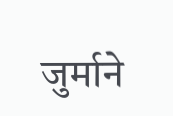जुर्माने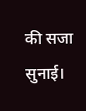की सजा सुनाई।